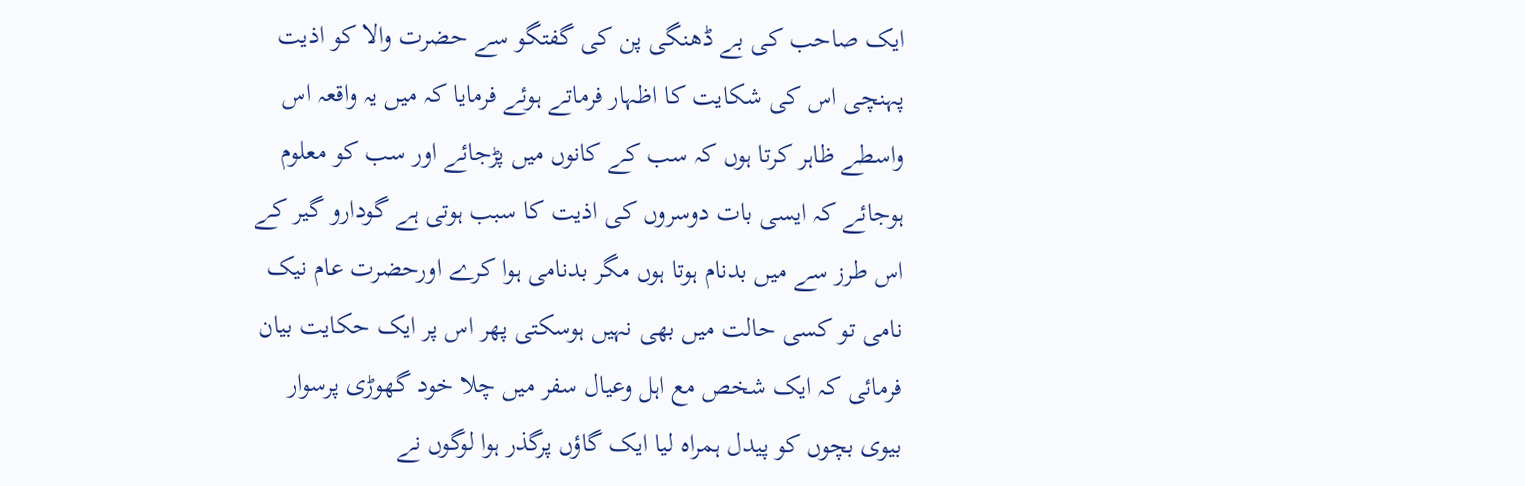ایک صاحب کی بے ڈھنگی پن کی گفتگو سے حضرت والا کو اذیت پہنچی اس کی شکایت کا اظہار فرماتے ہوئے فرمایا کہ میں یہ واقعہ اس واسطے ظاہر کرتا ہوں کہ سب کے کانوں میں پڑجائے اور سب کو معلوم ہوجائے کہ ایسی بات دوسروں کی اذیت کا سبب ہوتی ہے گودارو گیر کے اس طرز سے میں بدنام ہوتا ہوں مگر بدنامی ہوا کرے اورحضرت عام نیک نامی تو کسی حالت میں بھی نہیں ہوسکتی پھر اس پر ایک حکایت بیان فرمائی کہ ایک شخص مع اہل وعیال سفر میں چلا خود گھوڑی پرسوار بیوی بچوں کو پیدل ہمراہ لیا ایک گاؤں پرگذر ہوا لوگوں نے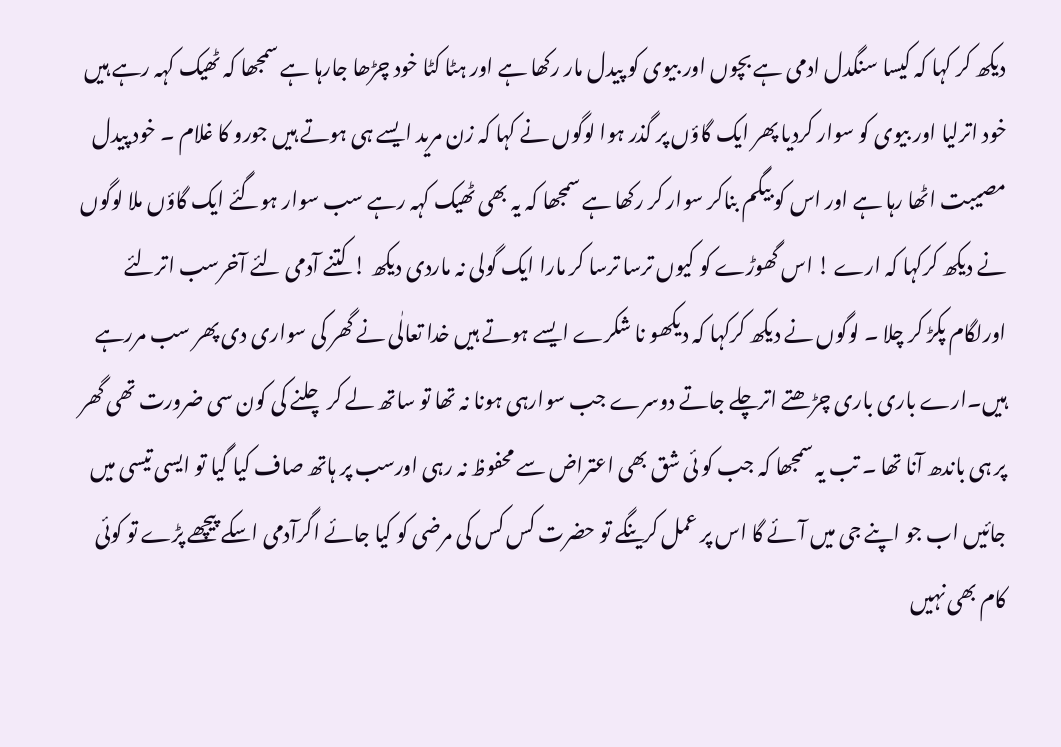دیکھ کر کہا کہ کیسا سنگدل ادمی ہے بچوں اور بیوی کو پیدل مار رکھا ہے اور ہٹا کٹا خود چڑھا جارہا ہے سمجھا کہ ٹھیک کہہ رہے ہیں خود اترلیا اور بیوی کو سوار کردیا پھر ایک گاؤں پر گذر ہوا لوگوں نے کہا کہ زن مرید ایسے ہی ہوتے ہیں جورو کا غلام ۔ خود پیدل مصیبت اٹھا رہا ہے اور اس کو بیگم بناکر سوار کر رکھا ہے سمجھا کہ یہ بھی ٹھیک کہہ رہے سب سوار ہوگئے ایک گاؤں ملا لوگوں نے دیکھ کرکہا کہ ارے ! اس گھوڑے کو کیوں ترسا ترسا کر مارا ایک گولی نہ ماردی دیکھ ! کتنے آدمی لئے آخرسب اترلئے اورلگام پکڑ کر چلا ۔ لوگوں نے دیکھ کرکہا کہ دیکھو نا شکرے ایسے ہوتے ہیں خدا تعالٰی نے گھر کی سواری دی پھر سب مررہے ہیں۔ارے باری باری چڑھتے اترچلے جاتے دوسرے جب سوارہی ہونا نہ تھا تو ساتھ لے کر چلنے کی کون سی ضرورت تھی گھر پر ہی باندھ آنا تھا ۔ تب یہ سمجھا کہ جب کو ئی شق بھی اعتراض سے محفوظ نہ رہی اورسب پر ہاتھ صاف کیا گیا تو ایسی تیسی میں جائیں اب جو اپنے جی میں آئے گا اس پر عمل کرینگے تو حضرت کس کس کی مرضی کو کیا جائے اگرآدمی اسکے پیچھے پڑے تو کوئی کام بھی نہیں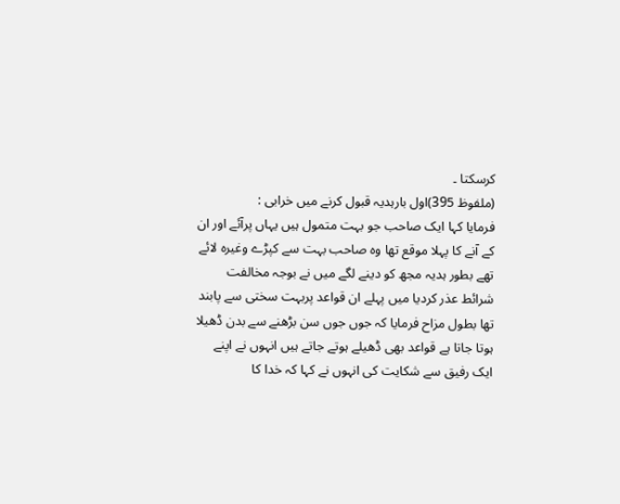کرسکتا ۔
(ملفوظ 395)اول بارہدیہ قبول کرنے میں خرابی :
فرمایا کہا ایک صاحب جو بہت متمول ہیں یہاں پرآئے اور ان کے آنے کا پہلا موقع تھا وہ صاحب بہت سے کپڑے وغیرہ لائے تھے بطور ہدیہ مجھ کو دینے لگے میں نے بوجہ مخالفت شرائط عذر کردیا میں پہلے ان قواعد پربہت سختی سے پابند تھا بطول مزاح فرمایا کہ جوں جوں سن بڑھنے سے بدن ڈھیلا ہوتا جاتا ہے قواعد بھی ڈھیلے ہوتے جاتے ہیں انہوں نے اپنے ایک رفیق سے شکایت کی انہوں نے کہا کہ خدا کا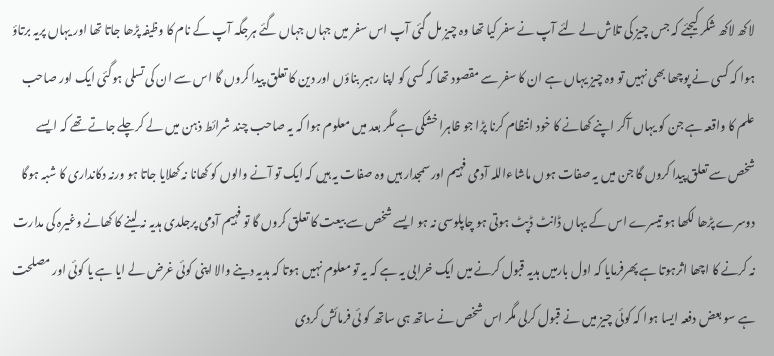لاکھ لاکھ شکر کیجئے کہ جس چیز کی تلاش لے لئے آپ نے سفر کیا تھا وہ چیز مل گئی آپ اس سفر میں جہاں جہاں گئے ہرجگہ آپ کے نام کا وظیفہ پڑھا جاتا تھا اور یہاں پریہ برتاؤ ہوا کہ کسی نے پوچھا بھی نہیں تو وہ چیز یہاں ہے ان کا سفر سے مقصود تھا کہ کسی کو اپنا رہبر بناؤں اور دین کا تعلق پیدا کروں گا اس سے ان کی تسلی ہوگئی ایک اور صاحب علم کا واقعہ ہے جن کو یہاں آکر اپنے کھانے کا خود انتظام کرنا پڑا جو ظاہرا خشکی ہے مگر بعد میں معلوم ہوا کہ یہ صاحب چند شرائط ذہن میں لے کرچلے جاتے تھے کہ ایسے شخص سے تعلق پیدا کروں گا جن میں یہ صفات ہوں ماشاءاللہ آدمی فہیم اور سمجدار ہیں وہ صفات یہ ہیں کہ ایک تو آنے والوں کو کھانا نہ کھلایا جاتا ہو ورنہ دکانداری کا شبہ ہوگا دوسرے پڑھا لکھا ہو تیسرے اس کے یہاں ڈانٹ ڈپٹ ہوتی ہو چاپلوسی نہ ہو ایسے شخص سے بیعت کا تعلق کروں گا تو فہیم آدمی پرجلدی ہدیہ نہ لینے کا کھانے وغیرہ کی مدارت نہ کرنے کا اچھا اثرہوتا ہے پھرفرمایا کہ اول بارمیں ہدیہ قبول کرنے میں ایک خرابی یہ ہے کہ یہ تو معلوم نہیں ہوتا کہ ہدیہ دینے والا اپنی کوئی غرض لے ایا ہے یا کوئی اور مصلحت ہے سو بعض دفعہ ایسا ہوا کہ کوئی چیز میں نے قبول کرلی مگر اس شخص نے ساتھ ہی ساتھ کو ئی فرمائش کردی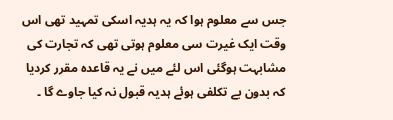جس سے معلوم ہوا کہ یہ ہدیہ اسکی تمہید تھی اس وقت ایک غیرت سی معلوم ہوتی تھی کہ تجارت کی مشابہت ہوگئی اس لئے میں نے یہ قاعدہ مقرر کردیا کہ بدون بے تکلفی ہوئے ہدیہ قبول نہ کیا جاوے گا ۔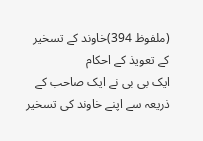(ملفوظ 394)خاوند کے تسخیر کے تعویذ کے احکام
ایک بی بی نے ایک صاحب کے ذریعہ سے اپنے خاوند کی تسخیر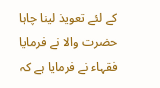کے لئے تعویذ لینا چاہا حضرت والا نے فرمایا فقہاء نے فرمایا ہے کہ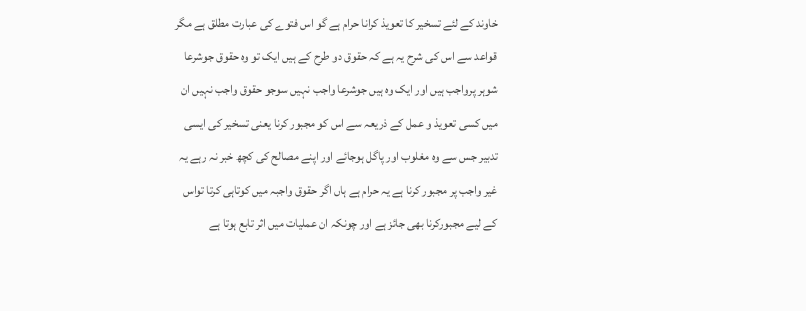خاوند کے لئے تسخیر کا تعویذ کرانا حرام ہے گو اس فتوے کی عبارت مطلق ہے مگر قواعد سے اس کی شرح یہ ہے کہ حقوق دو طرح کے ہیں ایک تو وہ حقوق جوشرعا شوہر پرواجب ہیں اور ایک وہ ہیں جوشرعا واجب نہیں سوجو حقوق واجب نہیں ان میں کسی تعویذ و عمل کے ذریعہ سے اس کو مجبور کرنا یعنی تسخیر کی ایسی تدبیر جس سے وہ مغلوب اور پاگل ہوجائے اور اپنے مصالح کی کچھ خبر نہ رہے یہ غیر واجب پر مجبور کرنا ہے یہ حرام ہے ہاں اگر حقوق واجبہ میں کوتاہی کرتا تواس کے لیے مجبورکرنا بھی جائز ہے اور چونکہ ان عملیات میں اثر تابع ہوتا ہے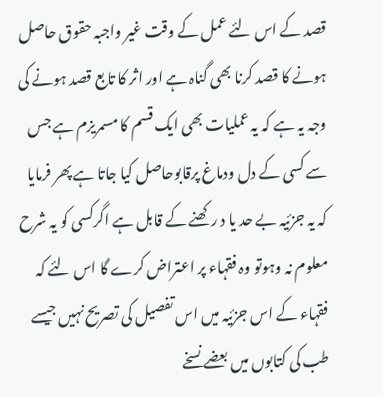قصد کے اس لئے عمل کے وقت غیر واجبہ حقوق حاصل ہونے کا قصد کرنا بھی گناہ ہے اور اثر کا تابع قصد ہونے کی وجہ یہ ہے کہ یہ عملیات بھی ایک قسم کا مسمریزم ہے جس سے کسی کے دل ودماغ پرقابوحاصل کیا جاتا ہے پھر فرمایا کہ یہ جزئیہ بے حد یا د رکھنے کے قابل ہے اگرکسی کو یہ شرح معلوم نہ وہوتو وہ فقہاء پر اعتراض کرے گا اس لئے کہ فقہاء کے اس جزئیہ میں اس تفصیل کی تصریح نہیں جیسے طب کی کتابوں میں بعضے نسخے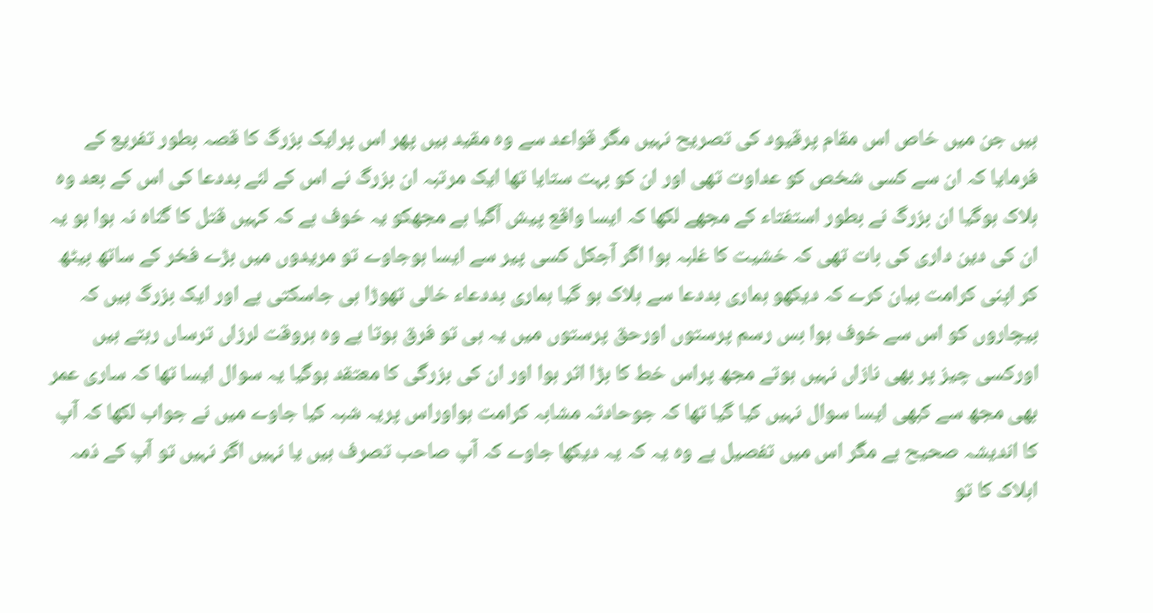ہیں جن میں خاص اس مقام پرقیود کی تصریح نہیں مگر قواعد سے وہ مقید ہیں پھر اس پرایک بزرگ کا قصہ بطور تفریع کے فرمایا کہ ان سے کسی شخص کو عداوت تھی اور ان کو بہت ستایا تھا ایک مرتبہ ان بزرگ نے اس کے لئے بددعا کی اس کے بعد وہ ہلاک ہوگیا ان بزرگ نے بطور استفتاء کے مجھے لکھا کہ ایسا واقع پیش آگیا ہے مجھکو یہ خوف ہے کہ کہیں قتل کا گناہ نہ ہوا ہو یہ ان کی دین داری کی بات تھی کہ خشیت کا غلبہ ہوا اگر آجکل کسی پیر سے ایسا ہوجاوے تو مریدوں میں بڑے فخر کے ساتھ بیٹھ کر اپنی کرامت بیان کرے کہ دیکھو ہماری بددعا سے ہلاک ہو گیا ہماری بددعاء خالی تھوڑا ہی جاسکتی ہے اور ایک بزرگ ہیں کہ بیچاروں کو اس سے خوف ہوا بس رسم پرستوں اورحق پرستوں میں یہ ہی تو فرق ہوتا ہے وہ ہروقت لرزاں ترساں رہتے ہیں اورکسی چیز پر بھی نازاں نہیں ہوتے مجھ پراس خط کا بڑا اثر ہوا اور ان کی بزرگی کا معتقد ہوگیا یہ سوال ایسا تھا کہ ساری عمر بھی مجھ سے کبھی ایسا سوال نہیں کیا گیا تھا کہ جوحادثہ مشابہ کرامت ہواوراس پریہ شبہ کیا جاوے میں نے جواب لکھا کہ آپ کا اندیشہ صحیح ہے مگر اس میں تفصیل ہے وہ یہ کہ یہ دیکھا جاوے کہ آپ صاحب تصرف ہیں یا نہیں اگر نہیں تو آپ کے ذمہ اہلاک کا تو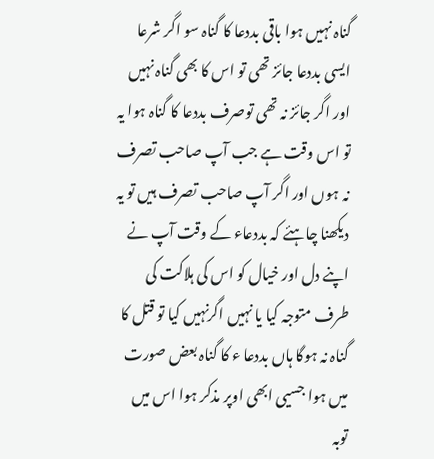گناہ نہیں ہوا باقی بددعا کا گناہ سو اگر شرعا ایسی بددعا جائز تھی تو اس کا بھی گناہ نہیں اور اگر جائز نہ تھی توصرف بددعا کا گناہ ہوا یہ تو اس وقت ہے جب آپ صاحب تصرف نہ ہوں اور اگر آپ صاحب تصرف ہیں تو یہ دیکھنا چاہئے کہ بددعاء کے وقت آپ نے اپنے دل اور خیال کو اس کی ہلاکت کی طرف متوجہ کیا یا نہیں اگرنہیں کیا تو قتل کا گناہ نہ ہوگا ہاں بددعا ء کا گناہ بعض صورت میں ہوا جسیی ابھی اوپر مذکر ہوا اس میں توبہ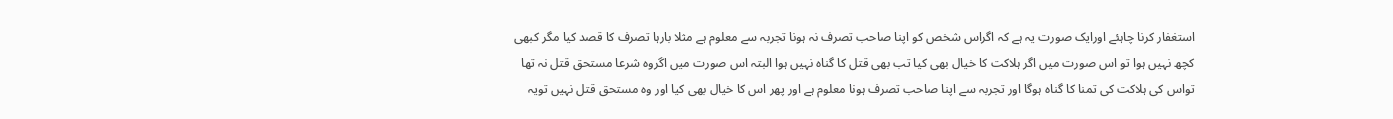استغفار کرنا چاہئے اورایک صورت یہ ہے کہ اگراس شخص کو اپنا صاحب تصرف نہ ہونا تجربہ سے معلوم ہے مثلا بارہا تصرف کا قصد کیا مگر کبھی کچھ نہیں ہوا تو اس صورت میں اگر ہلاکت کا خیال بھی کیا تب بھی قتل کا گناہ نہیں ہوا البتہ اس صورت میں اگروہ شرعا مستحق قتل نہ تھا تواس کی ہلاکت کی تمنا کا گناہ ہوگا اور تجربہ سے اپنا صاحب تصرف ہونا معلوم ہے اور پھر اس کا خیال بھی کیا اور وہ مستحق قتل نہیں تویہ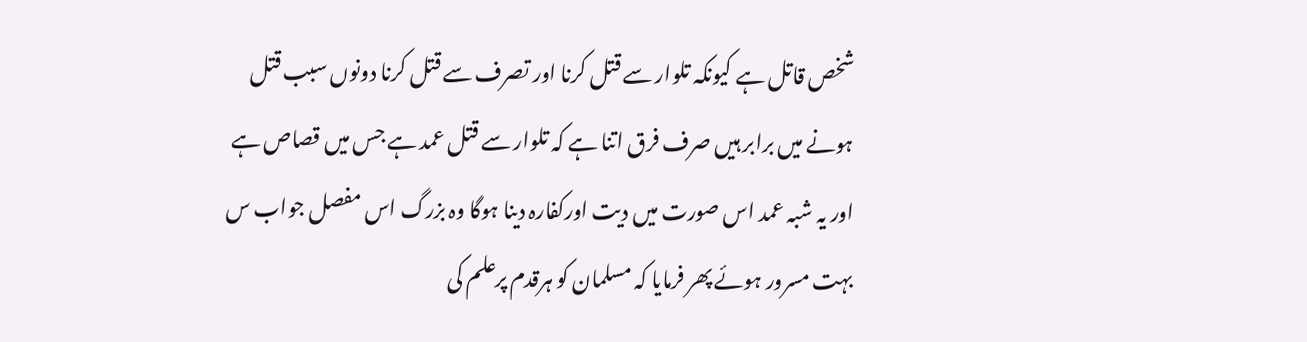شخص قاتل ہے کیونکہ تلوار سے قتل کرنا اور تصرف سے قتل کرنا دونوں سبب قتل ہونے میں برابر ہیں صرف فرق اتنا ہے کہ تلوار سے قتل عمد ہے جس میں قصاص ہے اور یہ شبہ عمد اس صورت میں دیت اورکفارہ دینا ہوگا وہ بزرگ اس مفصل جواب س بہت مسرور ہوئے پھر فرمایا کہ مسلمان کو ہرقدم پرعلم کی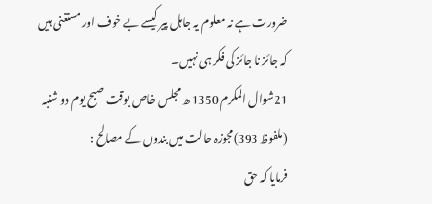ضرورت ہے نہ معلوم یہ جاہل پیر کیسے بے خوف اور مستغنی ہیں کہ جائز نا جائز کی فکر ہی نہیں۔
21شوال المکرم 1350 ھ مجلس خاص بوقت صبح یوم دو شنبہ
(ملفوظ 393)مجوزہ حالت میں بندوں کے مصالح :
فرمایا کہ حق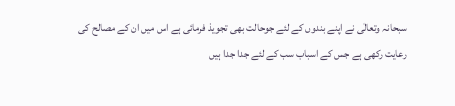سبحانہ وتعالٰی نے اپنے بندوں کے لئے جوحالت بھی تجویذ فرمائی ہے اس میں ان کے مصالح کی رعایت رکھی ہے جس کے اسباب سب کے لئے جدا جدا ہیں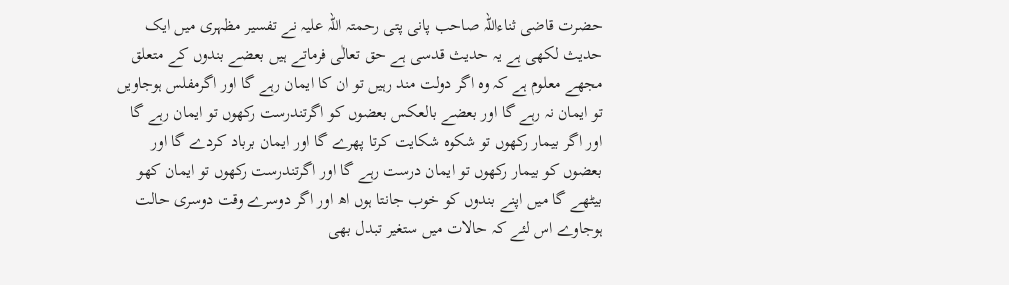حضرت قاضی ثناءاللہ صاحب پانی پتی رحمتہ اللہ علیہ نے تفسیر مظہری میں ایک حدیث لکھی ہے یہ حدیث قدسی ہے حق تعالٰی فرماتے ہیں بعضے بندوں کے متعلق مجھے معلوم ہے کہ وہ اگر دولت مند رہیں تو ان کا ایمان رہے گا اور اگرمفلس ہوجاویں تو ایمان نہ رہے گا اور بعضے بالعکس بعضوں کو اگرتندرست رکھوں تو ایمان رہے گا اور اگر بیمار رکھوں تو شکوہ شکایت کرتا پھرے گا اور ایمان برباد کردے گا اور بعضوں کو بیمار رکھوں تو ایمان درست رہے گا اور اگرتندرست رکھوں تو ایمان کھو بیٹھے گا میں اپنے بندوں کو خوب جانتا ہوں اھ اور اگر دوسرے وقت دوسری حالت ہوجاوے اس لئے کہ حالات میں ستغیر تبدل بھی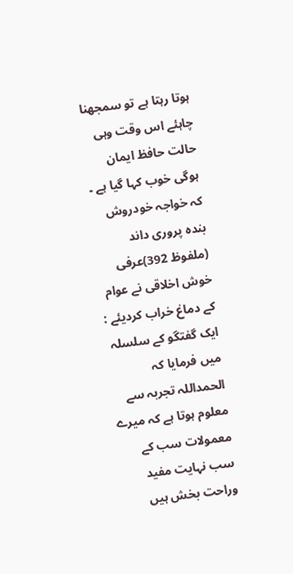ہوتا رہتا ہے تو سمجھنا چاہئے اس وقت وہی حالت حافظ ایمان ہوگی خوب کہا گیا ہے ۔ کہ خواجہ خودروش بندہ پروری داند
(ملفوظ 392)عرفی خوش اخلاقی نے عوام کے دماغ خراب کردیئے :
ایک گفتگو کے سلسلہ میں فرمایا کہ الحمداللہ تجربہ سے معلوم ہوتا ہے کہ میرے معمولات سب کے سب نہایت مفید وراحت بخش ہیں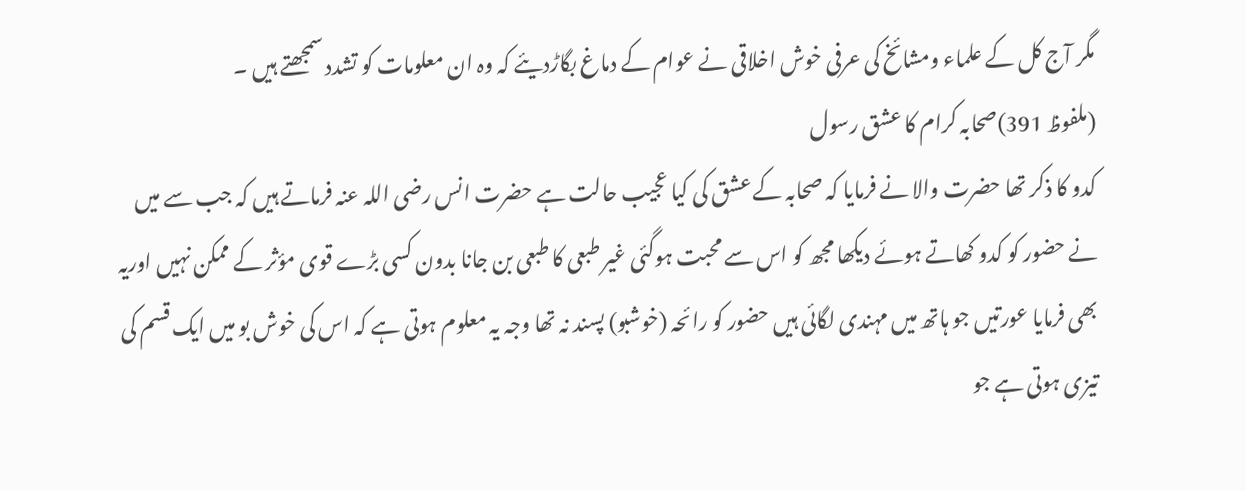مگر آج کل کے علماء ومشائخ کی عرفی خوش اخلاقی نے عوام کے دماغ بگاڑدیئے کہ وہ ان معلومات کو تشدد سمجھتے ہیں ۔
(ملفوظ 391)صحابہ کرام کا عشق رسول
کدو کا ذکر تھا حضرت والا نے فرمایا کہ صحابہ کے عشق کی کیا عجیب حالت ہے حضرت انس رضی اللہ عنہ فرماتے ہیں کہ جب سے میں نے حضور کو کدو کھاتے ہوئے دیکھا مجھ کو اس سے محبت ہوگئی غیر طبعی کا طبعی بن جانا بدون کسی بڑے قوی مؤثر کے ممکن نہیں اوریہ بھی فرمایا عورتیں جو ہاتھ میں مہندی لگائی ہیں حضور کو رائحہ (خوشبو) پسند نہ تھا وجہ یہ معلوم ہوتی ہے کہ اس کی خوش بو میں ایک قسم کی تیزی ہوتی ہے جو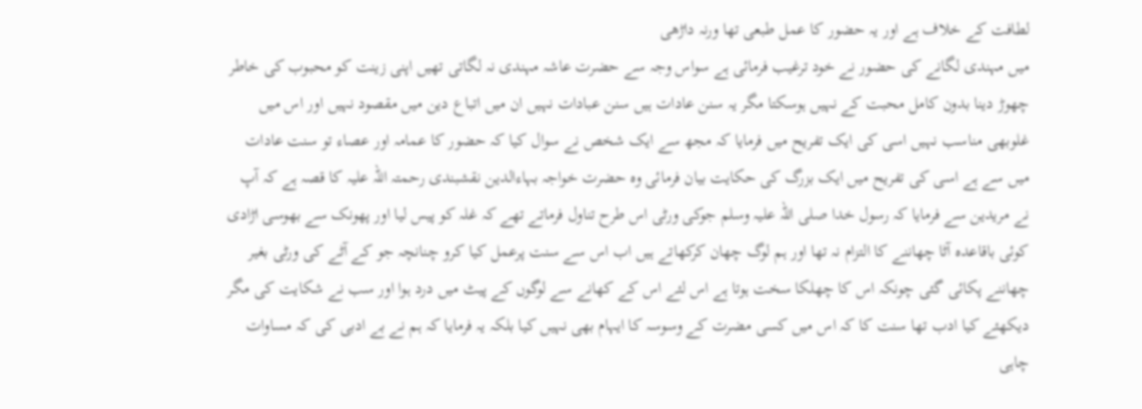لطافت کے خلاف ہے اور یہ حضور کا عمل طبعی تھا ورنہ داڑھی
میں مہندی لگانے کی حضور نے خود ترغیب فرمائی ہے سواس وجہ سے حضرت عاشہ مہندی نہ لگاتی تھیں اپنی زینت کو محبوب کی خاطر چھوڑ دینا بدون کامل محبت کے نہیں ہوسکتا مگر یہ سنن عادات ہیں سنن عبادات نہیں ان میں اتباع دین میں مقصود نہیں اور اس میں غلوبھی مناسب نہیں اسی کی ایک تفریح میں فرمایا کہ مجھ سے ایک شخص نے سوال کیا کہ حضور کا عمامہ اور عصاء تو سنت عادات میں سے ہے اسی کی تفریح میں ایک بزرگ کی حکایت بیان فرمائی وہ حضرت خواجہ بہاءالدین نقشبندی رحمتہ اللہ علیہ کا قصہ ہے کہ آپ نے مریدین سے فرمایا کہ رسول خدا صلی اللہ علیہ وسلم جوکی ورٹی اس طرح تناول فرماتے تھے کہ غلہ کو پیس لیا اور پھونک سے بھوسی اڑادی کوئی باقاعدہ آٹا چھاننے کا التزام نہ تھا اور ہم لوگ چھان کرکھاتے ہیں اب اس سے سنت پرعمل کیا کرو چنانچہ جو کے آٹے کی ورٹی بغیر چھاننے پکائی گئی چونکہ اس کا چھلکا سخت ہوتا ہے اس لئے اس کے کھانے سے لوگوں کے پیٹ میں درد ہوا اور سب نے شکایت کی مگر دیکھئے کیا ادب تھا سنت کا کہ اس میں کسی مضرت کے وسوسہ کا ایہام بھی نہیں کیا بلکہ یہ فرمایا کہ ہم نے بے ادبی کی کہ مساوات چاہی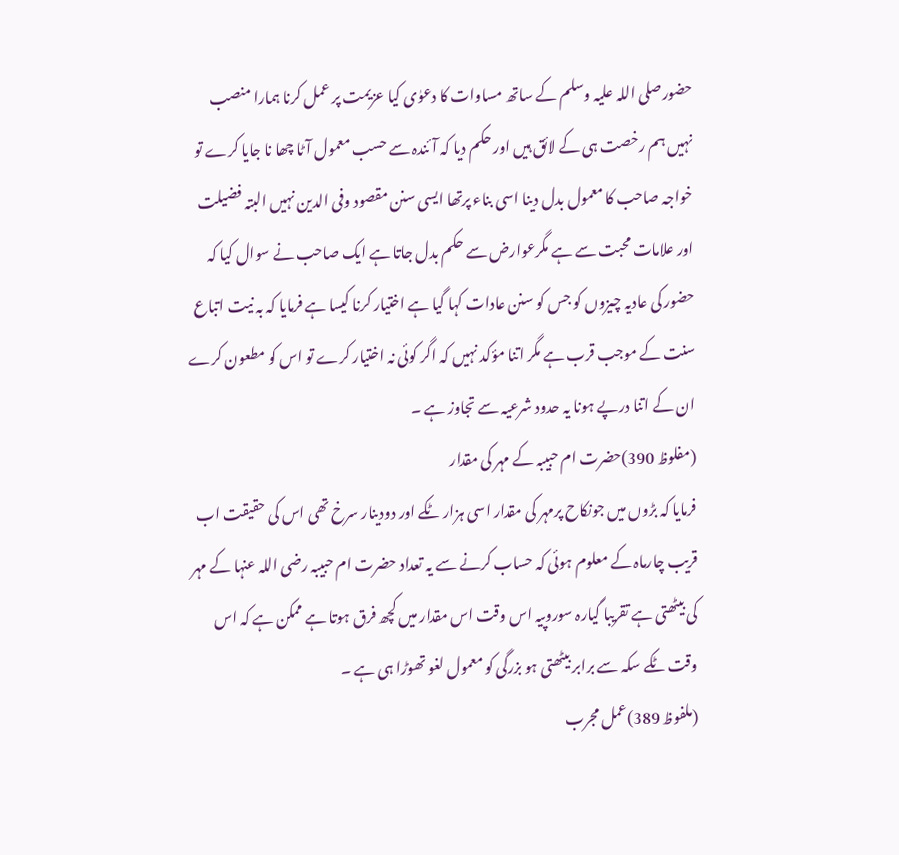حضورصلی اللہ علیہ وسلم کے ساتھ مساوات کا دعوٰی کیا عزیمت پر عمل کرنا ہمارا منصب نہیں ہم رخصت ہی کے لائق ہیں اور حکم دیا کہ آئندہ سے حسب معمول آٹا چھا نا جایا کرے تو خواجہ صاحب کا معمول بدل دینا اسی بناء پرتھا ایسی سنن مقصود وفی الدین نہیں البتہ فضیلت اور علامات محبت سے ہے مگرعوارض سے حکم بدل جاتا ہے ایک صاحب نے سوال کیا کہ حضور کی عادیہ چیزوں کو جس کو سنن عادات کہا گیا ہے اختیار کرنا کیسا ہے فرمایا کہ بہ نیت اتباع سنت کے موجب قرب ہے مگر اتنا مؤکد نہیں کہ اگر کوئی نہ اختیار کرے تو اس کو مطعون کرے ان کے اتنا درپے ہونا یہ حدود شرعیہ سے تجاوز ہے ۔
(مفلوظ 390)حضرت ام حبیبہ کے مہر کی مقدار
فرمایا کہ بڑوں میں جونکاح پرمہر کی مقدار اسی ہزار ٹکے اور دودینار سرخ تھی اس کی حقیقت اب قریب چارماہ کے معلوم ہوئی کہ حساب کرنے سے یہ تعداد حضرت ام حبیبہ رضی اللہ عنہا کے مہر کی بیٹھتی ہے تقریبا گیارہ سوروپیہ اس وقت اس مقدار میں کچھ فرق ہوتا ہے ممکن ہے کہ اس وقت ٹکے سکہ سے برابر بیٹھتی ہو بزرگی کو معمول لغو تھوڑا ہی ہے ۔
(ملفوظ 389)عمل مجرب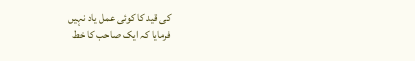کی قید کا کوئی عمل یاد نہیں
فرمایا کہ ایک صاحب کا خط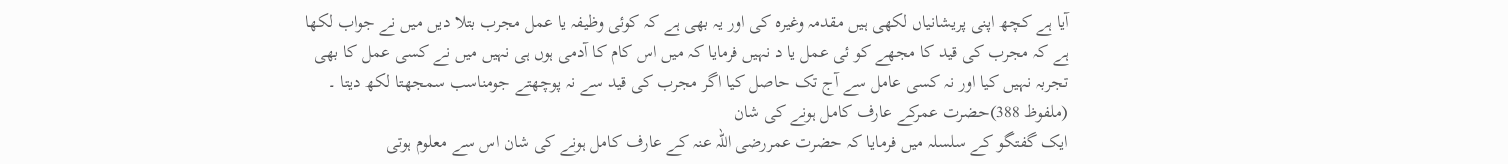آیا ہے کچھ اپنی پریشانیاں لکھی ہیں مقدمہ وغیرہ کی اور یہ بھی ہے کہ کوئی وظیفہ یا عمل مجرب بتلا دیں میں نے جواب لکھا ہے کہ مجرب کی قید کا مجھے کو ئی عمل یا د نہیں فرمایا کہ میں اس کام کا آدمی ہوں ہی نہیں میں نے کسی عمل کا بھی تجربہ نہیں کیا اور نہ کسی عامل سے آج تک حاصل کیا اگر مجرب کی قید سے نہ پوچھتے جومناسب سمجھتا لکھ دیتا ۔
(ملفوظ 388)حضرت عمرکے عارف کامل ہونے کی شان
ایک گفتگو کے سلسلہ میں فرمایا کہ حضرت عمررضی اللہ عنہ کے عارف کامل ہونے کی شان اس سے معلوم ہوتی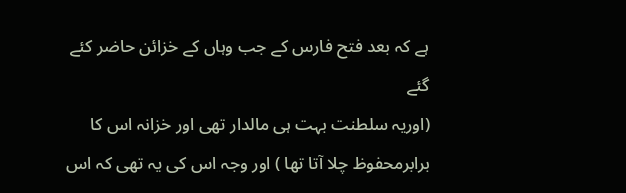ہے کہ بعد فتح فارس کے جب وہاں کے خزائن حاضر کئے گئے
(اوریہ سلطنت بہت ہی مالدار تھی اور خزانہ اس کا برابرمحفوظ چلا آتا تھا ) اور وجہ اس کی یہ تھی کہ اس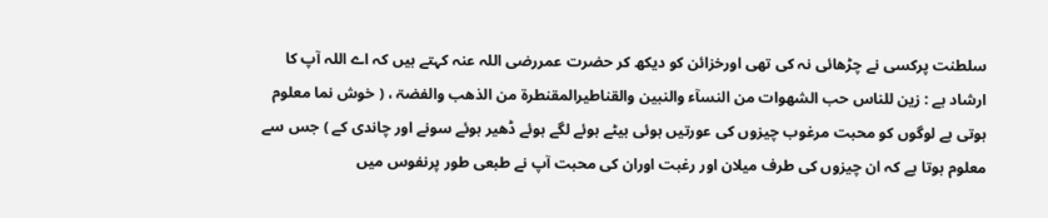سلطنت پرکسی نے چڑھائی نہ کی تھی اورخزائن کو دیکھ کر حضرت عمررضی اللہ عنہ کہتے ہیں کہ اے اللہ آپ کا ارشاد ہے : زین للناس حب الشھوات من النسآء والنبین والقناطیرالمقنطرۃ من الذھب والفضۃ ، ( خوش نما معلوم ہوتی ہے لوگوں کو محبت مرغوب چیزوں کی عورتیں ہوئی بیٹے ہوئے لگے ہوئے ڈھیر ہوئے سونے اور چاندی کے ) جس سے معلوم ہوتا ہے کہ ان چیزوں کی طرف میلان اور رغبت اوران کی محبت آپ نے طبعی طور پرنفوس میں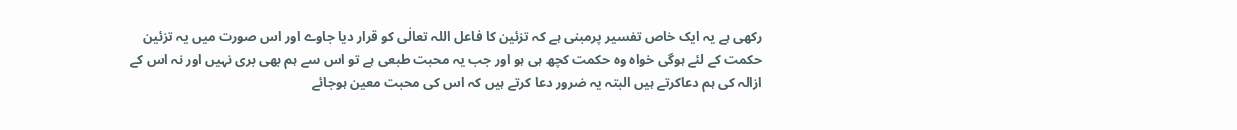رکھی ہے یہ ایک خاص تفسیر پرمبنی ہے کہ تزئین کا فاعل اللہ تعالٰی کو قرار دیا جاوے اور اس صورت میں یہ تزئین حکمت کے لئے ہوگی خواہ وہ حکمت کچھ ہی ہو اور جب یہ محبت طبعی ہے تو اس سے ہم بھی بری نہیں اور نہ اس کے ازالہ کی ہم دعاکرتے ہیں البتہ یہ ضرور دعا کرتے ہیں کہ اس کی محبت معین ہوجائے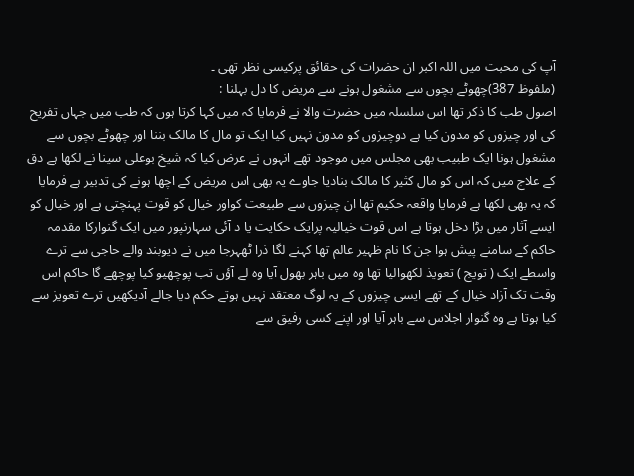آپ کی محبت میں اللہ اکبر ان حضرات کی حقائق پرکیسی نظر تھی ۔
(ملفوظ 387)چھوٹے بچوں سے مشغول ہونے سے مریض کا دل بہلنا :
اصول طب کا ذکر تھا اس سلسلہ میں حضرت والا نے فرمایا کہ میں کہا کرتا ہوں کہ طب میں جہاں تفریح کی اور چیزوں کو مدون کیا ہے دوچیزوں کو مدون نہیں کیا ایک تو مال کا مالک بننا اور چھوٹے بچوں سے مشغول ہونا ایک طبیب بھی مجلس میں موجود تھے انہوں نے عرض کیا کہ شیخ بوعلی سینا نے لکھا ہے دق کے علاج میں کہ اس کو مال کثیر کا مالک بنادیا جاوے یہ بھی اس مریض کے اچھا ہونے کی تدبیر ہے فرمایا کہ یہ بھی لکھا ہے فرمایا واقعہ حکیم تھا ان چیزوں سے طبیعت کواور خیال کو قوت پہنچتی ہے اور خیال کو ایسے آثار میں بڑا دخل ہوتا ہے اس قوت خیالیہ پرایک حکایت یا د آئی سہارنپور میں ایک گنوارکا مقدمہ حاکم کے سامنے پیش ہوا جن کا نام ظہیر عالم تھا کہنے لگا ذرا ٹھہرجا میں نے دیوبند والے حاجی سے ترے واسطے ایک ( تویج ) تعویذ لکھوالیا تھا وہ میں باہر بھول آیا وہ لے آؤں تب پوچھیو کیا پوچھے گا حاکم اس وقت تک آزاد خیال کے تھے ایسی چیزوں کے یہ لوگ معتقد نہیں ہوتے حکم دیا جالے آدیکھیں ترے تعویز سے کیا ہوتا ہے وہ گنوار اجلاس سے باہر آیا اور اپنے کسی رفیق سے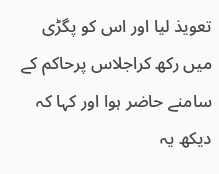تعویذ لیا اور اس کو پگڑی میں رکھ کراجلاس پرحاکم کے سامنے حاضر ہوا اور کہا کہ دیکھ یہ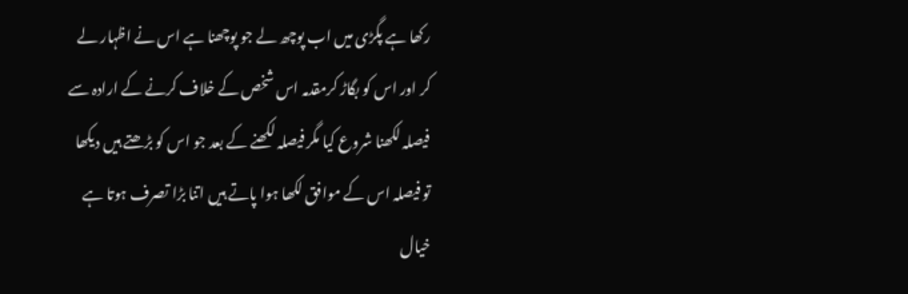رکھا ہے پگڑی میں اب پوچھ لے جو پوچھنا ہے اس نے اظہار لے کر اور اس کو بگاڑ کرمقدمہ اس شخص کے خلاف کرنے کے ارادہ سے فیصلہ لکھنا شروع کیا مگر فیصلہ لکھنے کے بعد جو اس کو بڑھتے ہیں دیکھا تو فیصلہ اس کے موافق لکھا ہوا پاتے ہیں اتنا بڑا تصرف ہوتا ہے خیال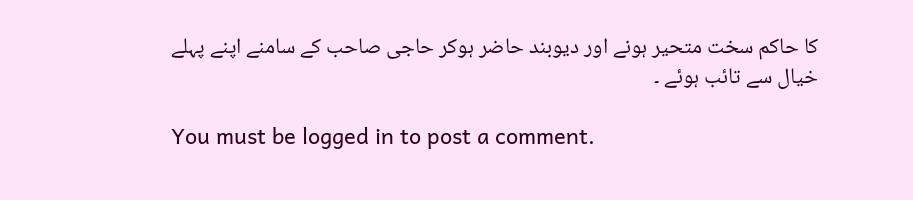کا حاکم سخت متحیر ہونے اور دیوبند حاضر ہوکر حاجی صاحب کے سامنے اپنے پہلے خیال سے تائب ہوئے ۔

You must be logged in to post a comment.